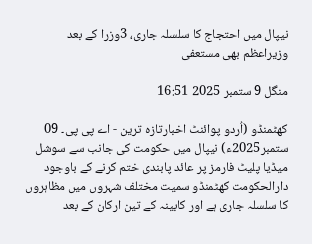نیپال میں احتجاج کا سلسلہ جاری، 3وزرا کے بعد وزیراعظم بھی مستعفی

منگل 9 ستمبر 2025 16:51

کھٹمنڈو (اُردو پوائنٹ اخبارتازہ ترین - اے پی پی۔ 09 ستمبر2025ء) نیپال میں حکومت کی جانب سے سوشل میڈیا پلیٹ فارمز پر عائد پابندی ختم کرنے کے باوجود دارالحکومت کھٹمنڈو سمیت مختلف شہروں میں مظاہروں کا سلسلہ جاری ہے اور کابینہ کے تین ارکان کے بعد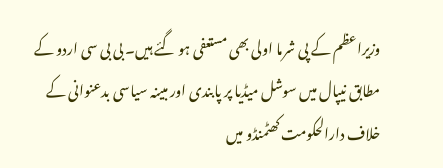وزیراعظم کے پی شرما اولی بھی مستعفی ہو گئے ہیں۔ بی بی سی اردو کے مطابق نیپال میں سوشل میڈیا پر پابندی اور مبینہ سیاسی بدعنوانی کے خلاف دارالحکومت کھٹمنڈو میں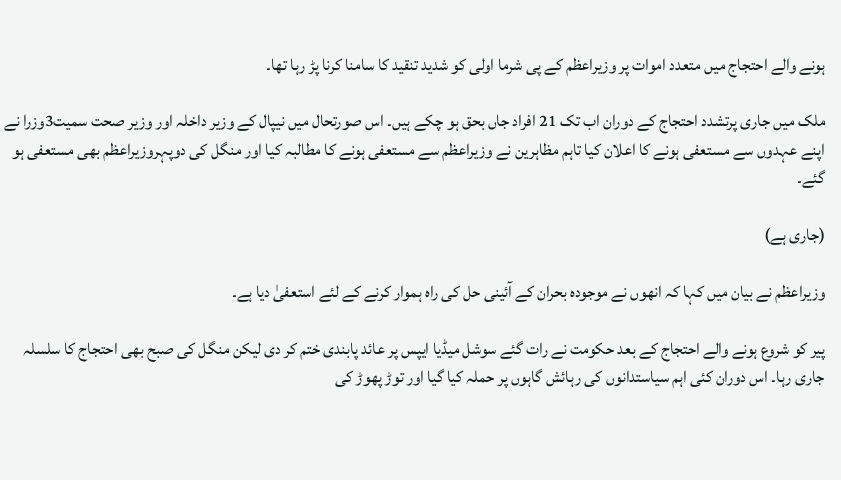ہونے والے احتجاج میں متعدد اموات پر وزیراعظم کے پی شرما اولی کو شدید تنقید کا سامنا کرنا پڑ رہا تھا۔

ملک میں جاری پرتشدد احتجاج کے دوران اب تک 21 افراد جاں بحق ہو چکے ہیں۔ اس صورتحال میں نیپال کے وزیر داخلہ اور وزیر صحت سمیت3وزرا نے اپنے عہدوں سے مستعفی ہونے کا اعلان کیا تاہم مظاہرین نے وزیراعظم سے مستعفی ہونے کا مطالبہ کیا اور منگل کی دوپہروزیراعظم بھی مستعفی ہو گئے۔

(جاری ہے)

وزیراعظم نے بیان میں کہا کہ انھوں نے موجودہ بحران کے آئینی حل کی راہ ہموار کرنے کے لئے استعفیٰ دیا ہے۔

پیر کو شروع ہونے والے احتجاج کے بعد حکومت نے رات گئے سوشل میڈیا ایپس پر عائد پابندی ختم کر دی لیکن منگل کی صبح بھی احتجاج کا سلسلہ جاری رہا۔ اس دوران کئی اہم سیاستدانوں کی رہائش گاہوں پر حملہ کیا گیا اور توڑ پھوڑ کی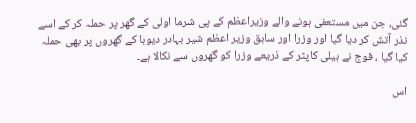گئی، جن میں مستعفی ہونے والے وزیراعظم کے پی شرما اولی کے گھر پر حملہ کر کے اسے نذر آتش کر دیا گیا اور وزرا اور سابق وزیر اعظم شیر بہادر دیوبا کے گھروں پر بھی حملہ کیا گیا ، فوج نے ہیلی کاپٹر کے ذریعے وزرا کو گھروں سے نکالا ہے۔

اس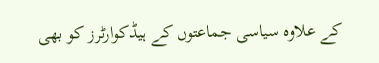کے علاوہ سیاسی جماعتوں کے ہیڈکوارٹرز کو بھی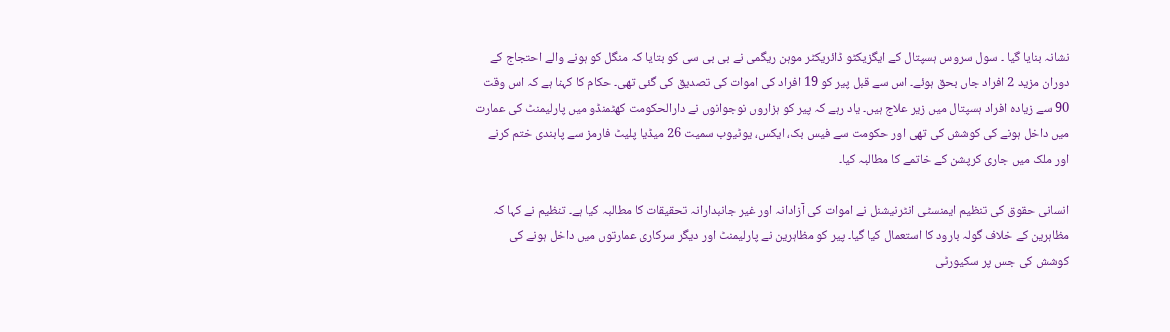نشانہ بنایا گیا ۔ سول سروس ہسپتال کے ایگزیکٹو ڈائریکٹر موہن ریگمی نے بی بی سی کو بتایا کہ منگل کو ہونے والے احتجاج کے دوران مزید 2 افراد جاں بحق ہوئے۔ اس سے قبل پیر کو 19 افراد کی اموات کی تصدیق کی گئی تھی۔ حکام کا کہنا ہے کہ اس وقت 90 سے زیادہ افراد ہسپتال میں زیر علاج ہیں۔ یاد رہے کہ پیر کو ہزاروں نوجوانوں نے دارالحکومت کھٹمنڈو میں پارلیمنٹ کی عمارت میں داخل ہونے کی کوشش کی تھی اور حکومت سے فیس بک، ایکس، یوٹیوب سمیت 26 میڈیا پلیٹ فارمز سے پابندی ختم کرنے اور ملک میں جاری کرپشن کے خاتمے کا مطالبہ کیا۔

انسانی حقوق کی تنظیم ایمنسٹی انٹرنیشنل نے اموات کی آزادانہ اور غیر جانبدارانہ تحقیقات کا مطالبہ کیا ہے۔ تنظیم نے کہا کہ مظاہرین کے خلاف گولہ بارود کا استعمال کیا گیا۔ پیر کو مظاہرین نے پارلیمنٹ اور دیگر سرکاری عمارتوں میں داخل ہونے کی کوشش کی جس پر سکیورٹی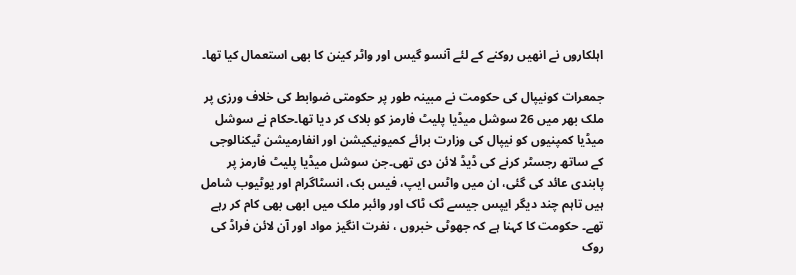اہلکاروں نے انھیں روکنے کے لئے آنسو گیس اور واٹر کینن کا بھی استعمال کیا تھا۔

جمعرات کونیپال کی حکومت نے مبینہ طور پر حکومتی ضوابط کی خلاف ورزی پر ملک بھر میں 26 سوشل میڈیا پلیٹ فارمز کو بلاک کر دیا تھا۔حکام نے سوشل میڈیا کمپنیوں کو نیپال کی وزارت برائے کمیونیکیشن اور انفارمیشن ٹیکنالوجی کے ساتھ رجسٹر کرنے کی ڈیڈ لائن دی تھی۔جن سوشل میڈیا پلیٹ فارمز پر پابندی عائد کی گئی، ان میں واٹس ایپ، فیس بک، انسٹاگرام اور یوٹیوب شامل ہیں تاہم چند دیگر ایپس جیسے ٹک ٹاک اور وائبر ملک میں ابھی بھی کام کر رہے تھے۔ حکومت کا کہنا ہے کہ جھوٹی خبروں ، نفرت انگیز مواد اور آن لائن فراڈ کی روک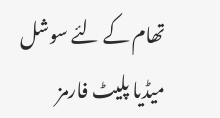تھام کے لئے سوشل میڈیا پلیٹ فارمز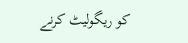کو ریگولیٹ کرنے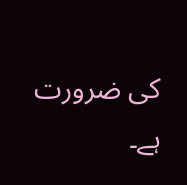کی ضرورت ہے۔